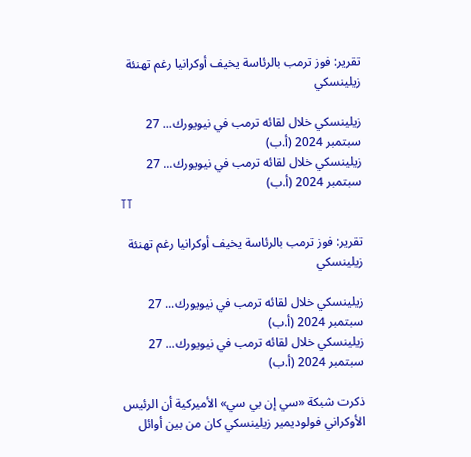تقرير: فوز ترمب بالرئاسة يخيف أوكرانيا رغم تهنئة زيلينسكي

زيلينسكي خلال لقائه ترمب في نيويورك... 27 سبتمبر 2024 (أ.ب)
زيلينسكي خلال لقائه ترمب في نيويورك... 27 سبتمبر 2024 (أ.ب)
TT

تقرير: فوز ترمب بالرئاسة يخيف أوكرانيا رغم تهنئة زيلينسكي

زيلينسكي خلال لقائه ترمب في نيويورك... 27 سبتمبر 2024 (أ.ب)
زيلينسكي خلال لقائه ترمب في نيويورك... 27 سبتمبر 2024 (أ.ب)

ذكرت شبكة «سي إن بي سي» الأميركية أن الرئيس الأوكراني فولوديمير زيلينسكي كان من بين أوائل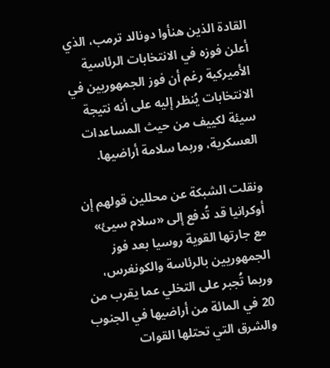القادة الذين هنأوا دونالد ترمب، الذي أعلن فوزه في الانتخابات الرئاسية الأميركية رغم أن فوز الجمهوريين في الانتخابات يُنظر إليه على أنه نتيجة سيئة لكييف من حيث المساعدات العسكرية، وربما سلامة أراضيها.

ونقلت الشبكة عن محللين قولهم إن أوكرانيا قد تُدفع إلى «سلام سيئ» مع جارتها القوية روسيا بعد فوز الجمهوريين بالرئاسة والكونغرس، وربما تُجبر على التخلي عما يقرب من 20 في المائة من أراضيها في الجنوب والشرق التي تحتلها القوات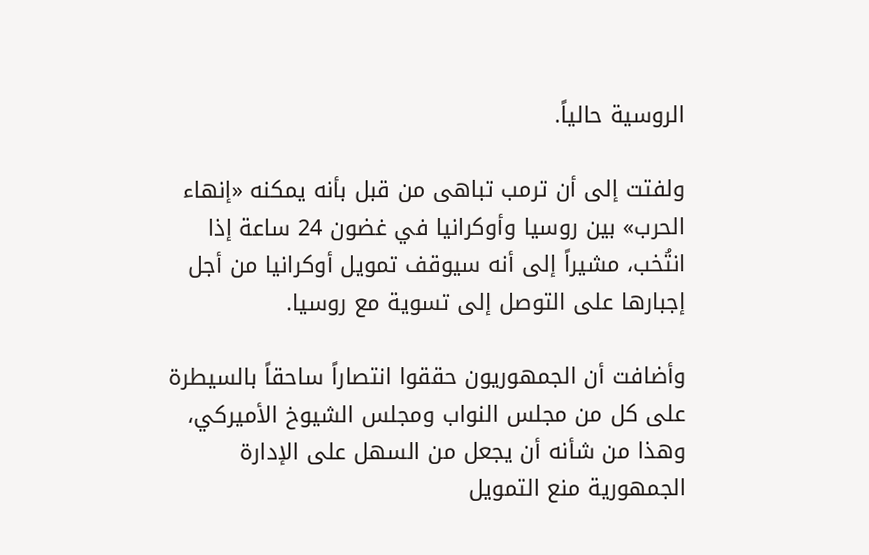الروسية حالياً.

ولفتت إلى أن ترمب تباهى من قبل بأنه يمكنه «إنهاء الحرب» بين روسيا وأوكرانيا في غضون 24 ساعة إذا انتُخب، مشيراً إلى أنه سيوقف تمويل أوكرانيا من أجل إجبارها على التوصل إلى تسوية مع روسيا.

وأضافت أن الجمهوريون حققوا انتصاراً ساحقاً بالسيطرة على كل من مجلس النواب ومجلس الشيوخ الأميركي، وهذا من شأنه أن يجعل من السهل على الإدارة الجمهورية منع التمويل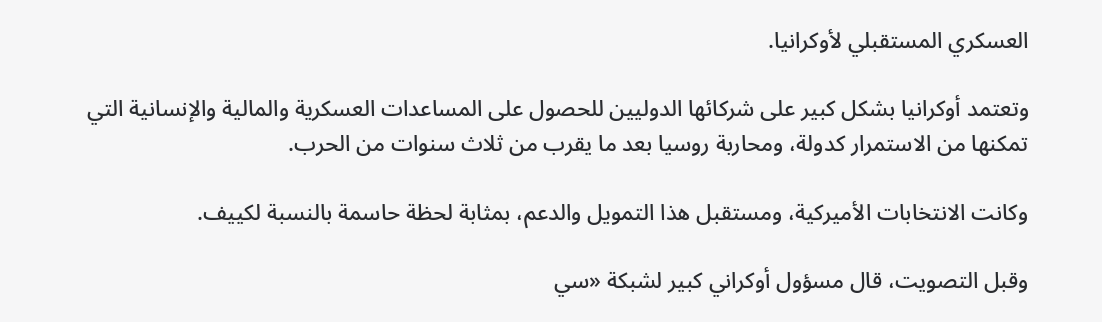العسكري المستقبلي لأوكرانيا.

وتعتمد أوكرانيا بشكل كبير على شركائها الدوليين للحصول على المساعدات العسكرية والمالية والإنسانية التي تمكنها من الاستمرار كدولة، ومحاربة روسيا بعد ما يقرب من ثلاث سنوات من الحرب.

وكانت الانتخابات الأميركية، ومستقبل هذا التمويل والدعم، بمثابة لحظة حاسمة بالنسبة لكييف.

وقبل التصويت، قال مسؤول أوكراني كبير لشبكة «سي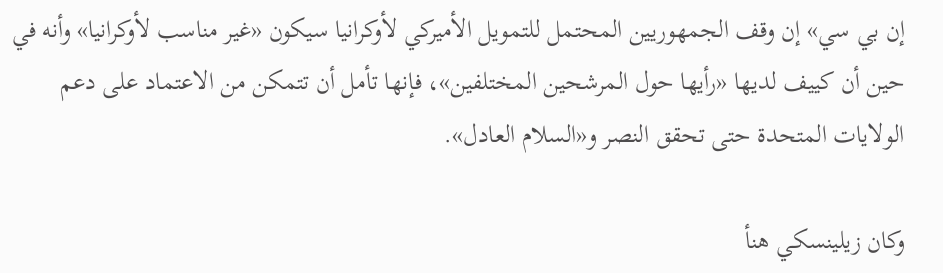إن بي سي» إن وقف الجمهوريين المحتمل للتمويل الأميركي لأوكرانيا سيكون «غير مناسب لأوكرانيا» وأنه في حين أن كييف لديها «رأيها حول المرشحين المختلفين»، فإنها تأمل أن تتمكن من الاعتماد على دعم الولايات المتحدة حتى تحقق النصر و«السلام العادل».

وكان زيلينسكي هنأ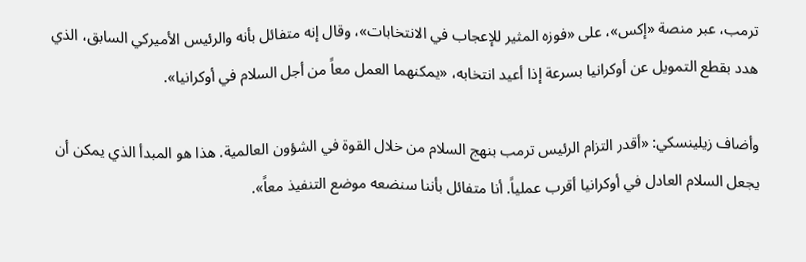ترمب، عبر منصة «إكس»، على «فوزه المثير للإعجاب في الانتخابات»، وقال إنه متفائل بأنه والرئيس الأميركي السابق، الذي هدد بقطع التمويل عن أوكرانيا بسرعة إذا أعيد انتخابه، «يمكنهما العمل معاً من أجل السلام في أوكرانيا».

وأضاف زيلينسكي: «أقدر التزام الرئيس ترمب بنهج السلام من خلال القوة في الشؤون العالمية. هذا هو المبدأ الذي يمكن أن يجعل السلام العادل في أوكرانيا أقرب عملياً. أنا متفائل بأننا سنضعه موضع التنفيذ معاً».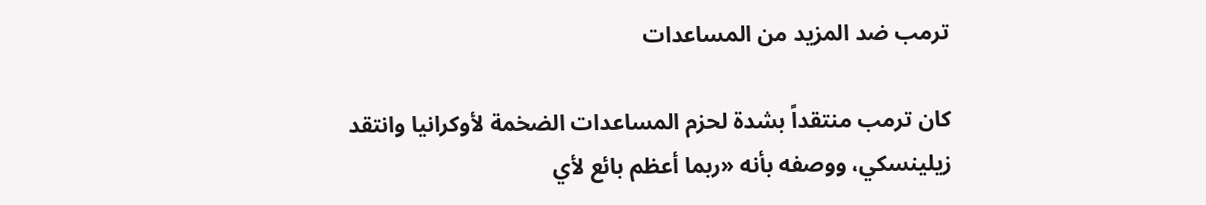ترمب ضد المزيد من المساعدات

كان ترمب منتقداً بشدة لحزم المساعدات الضخمة لأوكرانيا وانتقد زيلينسكي، ووصفه بأنه «ربما أعظم بائع لأي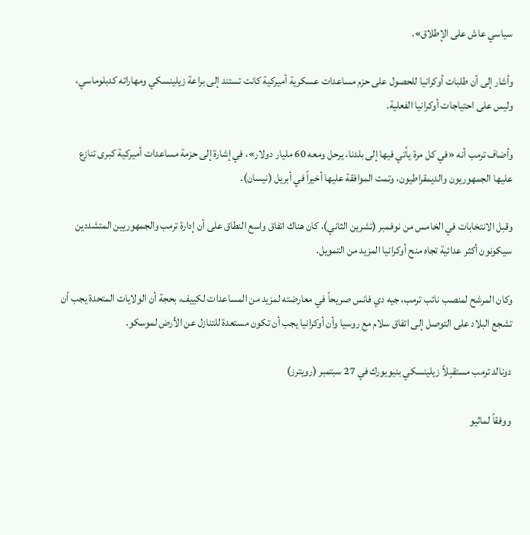سياسي عاش على الإطلاق».

وأشار إلى أن طلبات أوكرانيا للحصول على حزم مساعدات عسكرية أميركية كانت تستند إلى براعة زيلينسكي ومهاراته كدبلوماسي، وليس على احتياجات أوكرانيا الفعلية.

وأضاف ترمب أنه «في كل مرة يأتي فيها إلى بلدنا، يرحل ومعه 60 مليار دولار»، في إشارة إلى حزمة مساعدات أميركية كبرى تنازع عليها الجمهوريون والديمقراطيون، وتمت الموافقة عليها أخيراً في أبريل (نيسان).

وقبل الانتخابات في الخامس من نوفمبر (تشرين الثاني)، كان هناك اتفاق واسع النطاق على أن إدارة ترمب والجمهوريين المتشددين سيكونون أكثر عدائية تجاه منح أوكرانيا المزيد من التمويل.

وكان المرشح لمنصب نائب ترمب، جيه دي فانس صريحاً في معارضته لمزيد من المساعدات لكييف، بحجة أن الولايات المتحدة يجب أن تشجع البلاد على التوصل إلى اتفاق سلام مع روسيا وأن أوكرانيا يجب أن تكون مستعدة للتنازل عن الأرض لموسكو.

دونالد ترمب مستقبِلاً زيلينسكي بنيويورك في 27 سبتمبر (رويترز)

ووفقاً لماثيو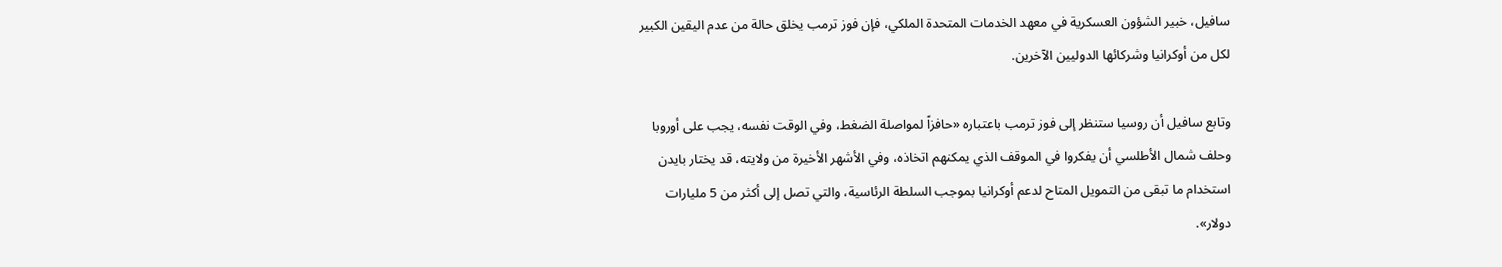سافيل، خبير الشؤون العسكرية في معهد الخدمات المتحدة الملكي، فإن فوز ترمب يخلق حالة من عدم اليقين الكبير لكل من أوكرانيا وشركائها الدوليين الآخرين.

وتابع سافيل أن روسيا ستنظر إلى فوز ترمب باعتباره «حافزاً لمواصلة الضغط، وفي الوقت نفسه، يجب على أوروبا وحلف شمال الأطلسي أن يفكروا في الموقف الذي يمكنهم اتخاذه، وفي الأشهر الأخيرة من ولايته، قد يختار بايدن استخدام ما تبقى من التمويل المتاح لدعم أوكرانيا بموجب السلطة الرئاسية، والتي تصل إلى أكثر من 5 مليارات دولار».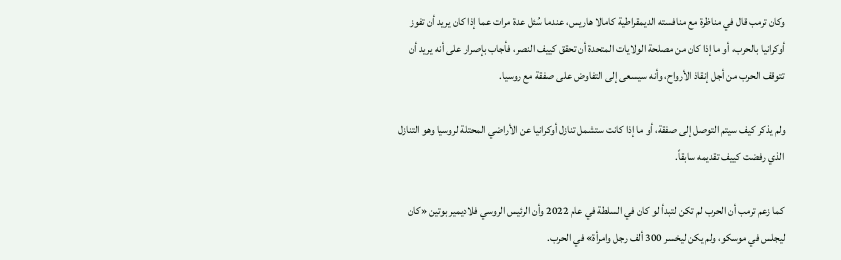وكان ترمب قال في مناظرة مع منافسته الديمقراطية كامالا هاريس، عندما سُئل عدة مرات عما إذا كان يريد أن تفوز أوكرانيا بالحرب، أو ما إذا كان من مصلحة الولايات المتحدة أن تحقق كييف النصر، فأجاب بإصرار على أنه يريد أن تتوقف الحرب من أجل إنقاذ الأرواح، وأنه سيسعى إلى التفاوض على صفقة مع روسيا.

ولم يذكر كيف سيتم التوصل إلى صفقة، أو ما إذا كانت ستشمل تنازل أوكرانيا عن الأراضي المحتلة لروسيا وهو التنازل الذي رفضت كييف تقديمه سابقاً.

كما زعم ترمب أن الحرب لم تكن لتبدأ لو كان في السلطة في عام 2022 وأن الرئيس الروسي فلاديمير بوتين «كان ليجلس في موسكو، ولم يكن ليخسر 300 ألف رجل وامرأة» في الحرب.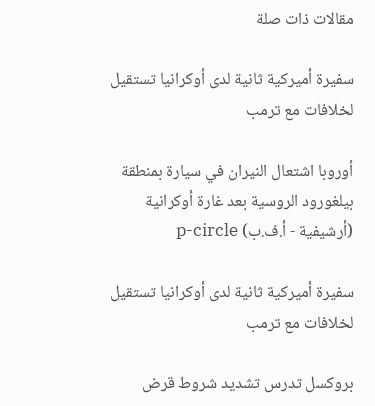مقالات ذات صلة

سفيرة أميركية ثانية لدى أوكرانيا تستقيل لخلافات مع ترمب

أوروبا اشتعال النيران في سيارة بمنطقة بيلغورود الروسية بعد غارة أوكرانية (أرشيفية - أ.ف.ب) p-circle

سفيرة أميركية ثانية لدى أوكرانيا تستقيل لخلافات مع ترمب

بروكسل تدرس تشديد شروط قرض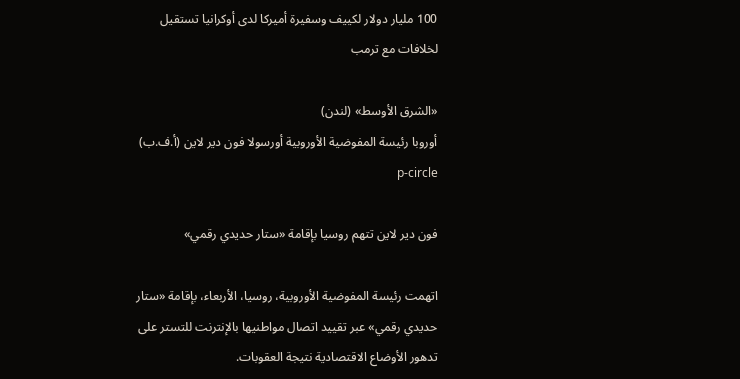100 مليار دولار لكييف وسفيرة أميركا لدى أوكرانيا تستقيل لخلافات مع ترمب

«الشرق الأوسط» (لندن)
أوروبا رئيسة المفوضية الأوروبية أورسولا فون دير لاين (أ.ف.ب) p-circle

فون دير لاين تتهم روسيا بإقامة «ستار حديدي رقمي»

اتهمت رئيسة المفوضية الأوروبية، روسيا، الأربعاء، بإقامة «ستار حديدي رقمي» عبر تقييد اتصال مواطنيها بالإنترنت للتستر على تدهور الأوضاع الاقتصادية نتيجة العقوبات.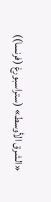«الشرق الأوسط» (ستراسبورغ (فرنسا))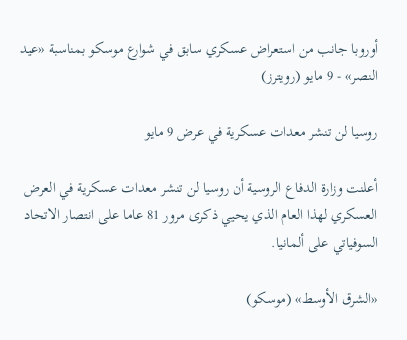أوروبا جانب من استعراض عسكري سابق في شوارع موسكو بمناسبة «عيد النصر» - 9 مايو (رويترز)

روسيا لن تنشر معدات عسكرية في عرض 9 مايو

أعلنت وزارة الدفاع الروسية أن روسيا لن تنشر معدات عسكرية في العرض العسكري لهذا العام الذي يحيي ذكرى مرور 81 عاما على انتصار الاتحاد السوفياتي على ألمانيا.

«الشرق الأوسط» (موسكو)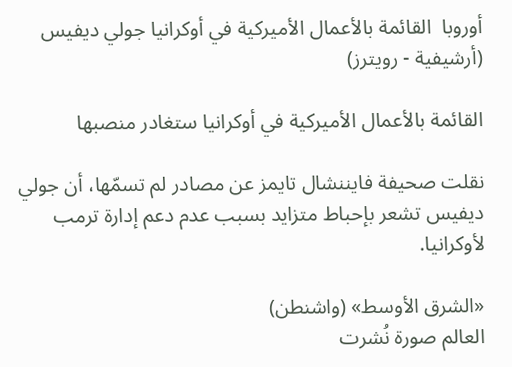أوروبا  القائمة بالأعمال الأميركية في أوكرانيا جولي ديفيس (أرشيفية - رويترز)

القائمة بالأعمال الأميركية في أوكرانيا ستغادر منصبها

نقلت صحيفة فايننشال تايمز عن مصادر لم تسمّها، أن جولي ديفيس تشعر بإحباط متزايد بسبب عدم دعم إدارة ترمب لأوكرانيا.

«الشرق الأوسط» (واشنطن)
العالم صورة نُشرت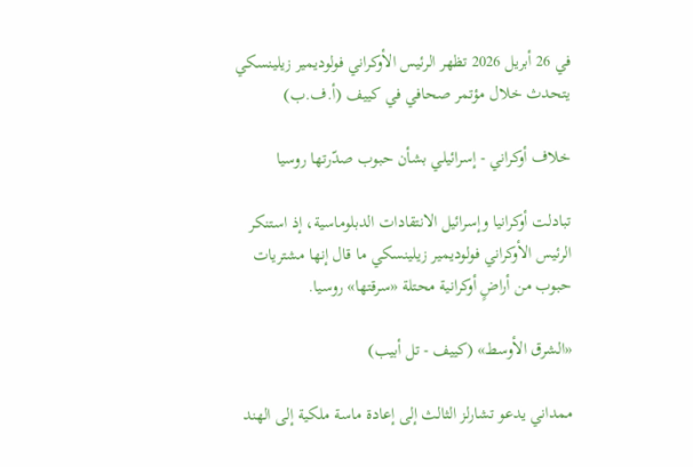في 26 أبريل 2026 تظهر الرئيس الأوكراني فولوديمير زيلينسكي يتحدث خلال مؤتمر صحافي في كييف (أ.ف.ب)

خلاف أوكراني - إسرائيلي بشأن حبوب صدّرتها روسيا

تبادلت أوكرانيا وإسرائيل الانتقادات الدبلوماسية، إذ استنكر الرئيس الأوكراني فولوديمير زيلينسكي ما قال إنها مشتريات حبوب من أراضٍ أوكرانية محتلة «سرقتها» روسيا.

«الشرق الأوسط» (كييف - تل أبيب)

ممداني يدعو تشارلز الثالث إلى إعادة ماسة ملكية إلى الهند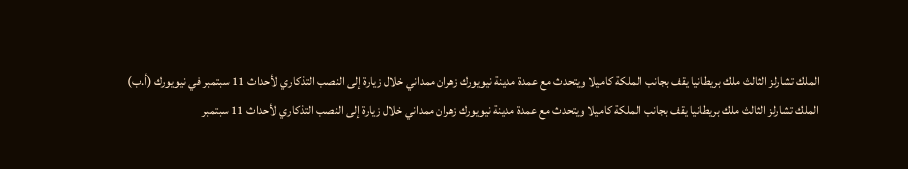الملك تشارلز الثالث ملك بريطانيا يقف بجانب الملكة كاميلا ويتحدث مع عمدة مدينة نيويورك زهران ممداني خلال زيارة إلى النصب التذكاري لأحداث 11 سبتمبر في نيويورك (أ.ب)
الملك تشارلز الثالث ملك بريطانيا يقف بجانب الملكة كاميلا ويتحدث مع عمدة مدينة نيويورك زهران ممداني خلال زيارة إلى النصب التذكاري لأحداث 11 سبتمبر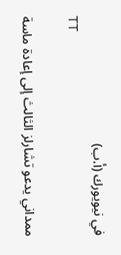في نيويورك (أ.ب)
TT

ممداني يدعو تشارلز الثالث إلى إعادة ماسة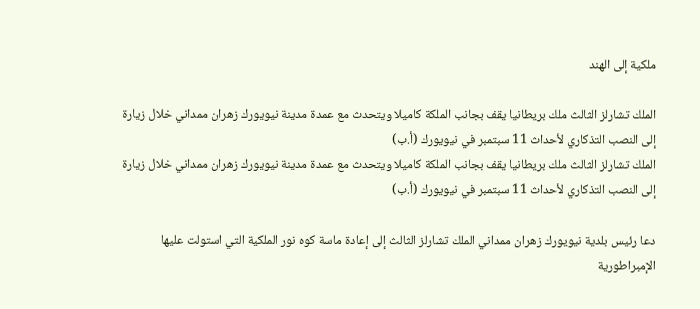ملكية إلى الهند

الملك تشارلز الثالث ملك بريطانيا يقف بجانب الملكة كاميلا ويتحدث مع عمدة مدينة نيويورك زهران ممداني خلال زيارة إلى النصب التذكاري لأحداث 11 سبتمبر في نيويورك (أ.ب)
الملك تشارلز الثالث ملك بريطانيا يقف بجانب الملكة كاميلا ويتحدث مع عمدة مدينة نيويورك زهران ممداني خلال زيارة إلى النصب التذكاري لأحداث 11 سبتمبر في نيويورك (أ.ب)

دعا رئيس بلدية نيويورك زهران ممداني الملك تشارلز الثالث إلى إعادة ماسة كوه نور الملكية التي استولت عليها الإمبراطورية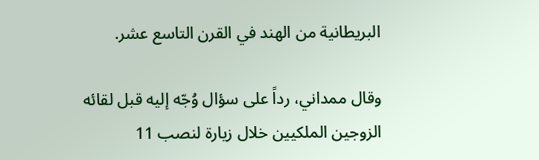البريطانية من الهند في القرن التاسع عشر.

وقال ممداني، رداً على سؤال وُجّه إليه قبل لقائه الزوجين الملكيين خلال زيارة لنصب 11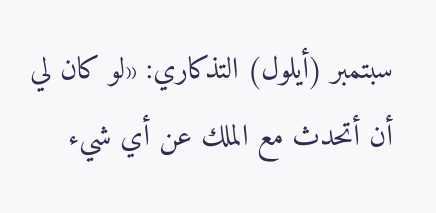سبتمبر (أيلول) التذكاري: «لو كان لي أن أتحدث مع الملك عن أي شيء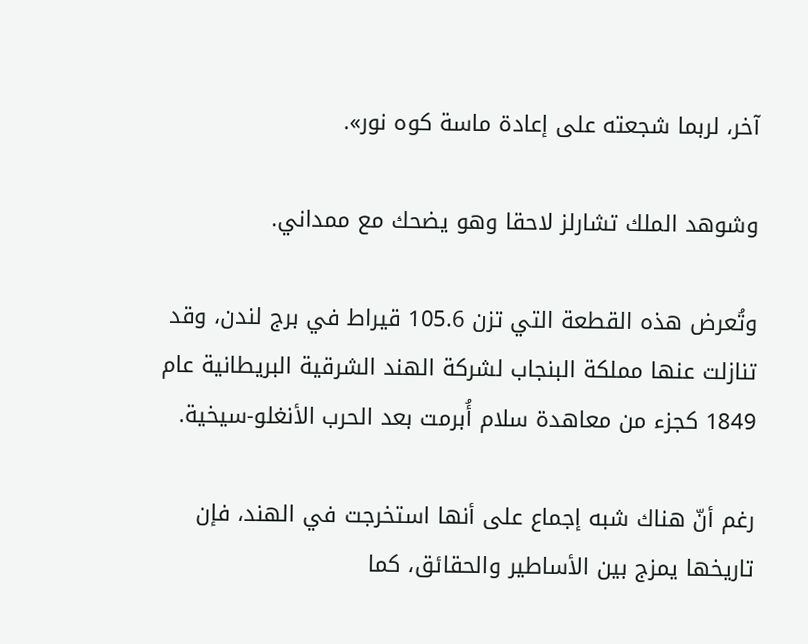آخر، لربما شجعته على إعادة ماسة كوه نور».

وشوهد الملك تشارلز لاحقا وهو يضحك مع ممداني.

وتُعرض هذه القطعة التي تزن 105.6 قيراط في برج لندن، وقد تنازلت عنها مملكة البنجاب لشركة الهند الشرقية البريطانية عام 1849 كجزء من معاهدة سلام أُبرمت بعد الحرب الأنغلو-سيخية.

رغم أنّ هناك شبه إجماع على أنها استخرجت في الهند، فإن تاريخها يمزج بين الأساطير والحقائق، كما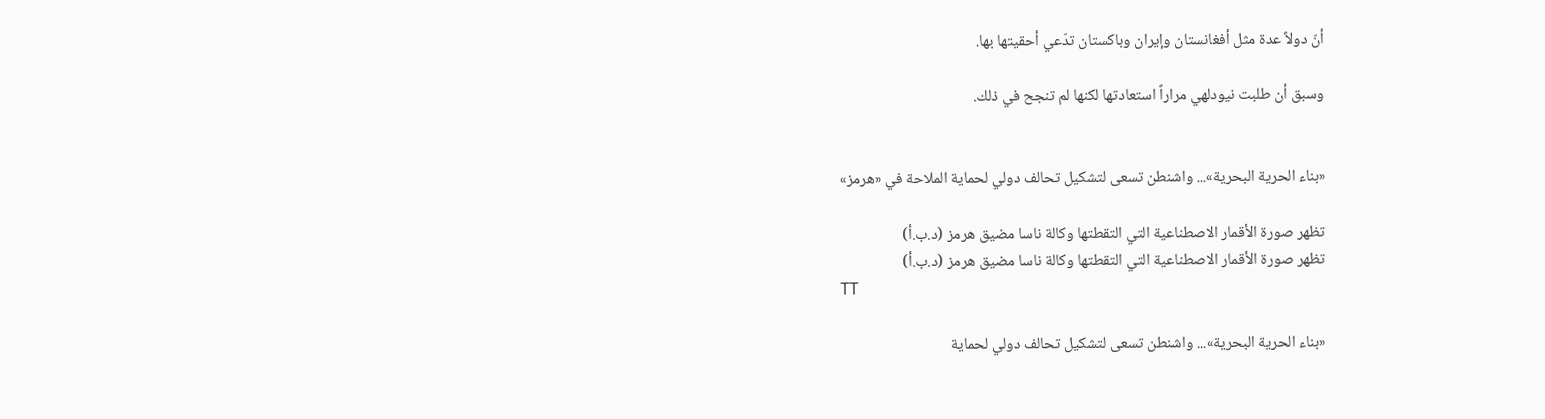أنّ دولاً عدة مثل أفغانستان وإيران وباكستان تدّعي أحقيتها بها.

وسبق أن طلبت نيودلهي مراراً استعادتها لكنها لم تنجح في ذلك.


«بناء الحرية البحرية»... واشنطن تسعى لتشكيل تحالف دولي لحماية الملاحة في «هرمز»

تظهر صورة الأقمار الاصطناعية التي التقطتها وكالة ناسا مضيق هرمز (د.ب.أ)
تظهر صورة الأقمار الاصطناعية التي التقطتها وكالة ناسا مضيق هرمز (د.ب.أ)
TT

«بناء الحرية البحرية»... واشنطن تسعى لتشكيل تحالف دولي لحماية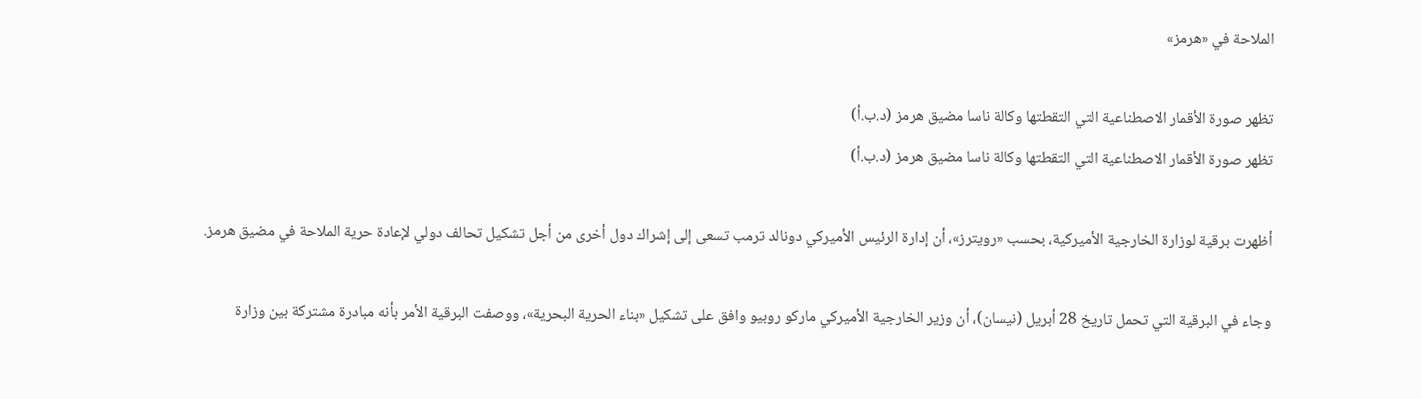الملاحة في «هرمز»

تظهر صورة الأقمار الاصطناعية التي التقطتها وكالة ناسا مضيق هرمز (د.ب.أ)
تظهر صورة الأقمار الاصطناعية التي التقطتها وكالة ناسا مضيق هرمز (د.ب.أ)

أظهرت برقية لوزارة الخارجية الأميركية، بحسب «رويترز»، أن إدارة الرئيس الأميركي دونالد ترمب تسعى إلى إشراك دول أخرى من أجل تشكيل تحالف دولي لإعادة حرية الملاحة في مضيق هرمز.

وجاء في البرقية التي تحمل تاريخ 28 أبريل (نيسان)، أن وزير الخارجية الأميركي ماركو روبيو وافق على تشكيل «بناء الحرية البحرية»، ووصفت البرقية الأمر بأنه مبادرة مشتركة بين وزارة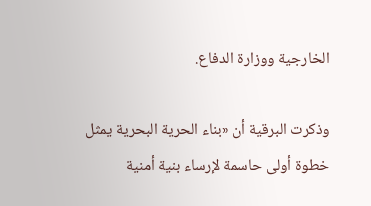الخارجية ‌ووزارة الدفاع.

وذكرت البرقية ‌أن «بناء الحرية البحرية يمثل خطوة ‌أولى حاسمة لإرساء بنية أمنية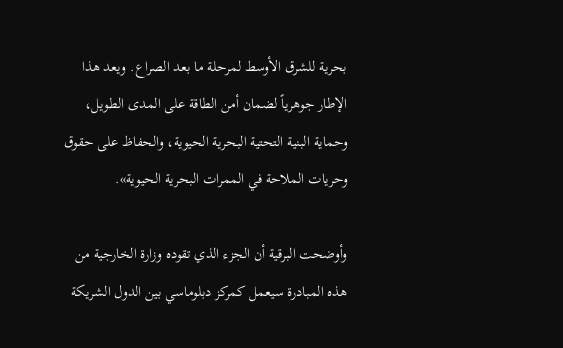بحرية للشرق الأوسط لمرحلة ما بعد الصراع. ويعد هذا الإطار جوهرياً لضمان أمن الطاقة على المدى الطويل، وحماية البنية التحتية البحرية الحيوية، والحفاظ على حقوق وحريات الملاحة في الممرات البحرية الحيوية».

وأوضحت البرقية أن الجزء الذي تقوده وزارة الخارجية من هذه المبادرة سيعمل ‌كمركز دبلوماسي بين الدول ‌الشريكة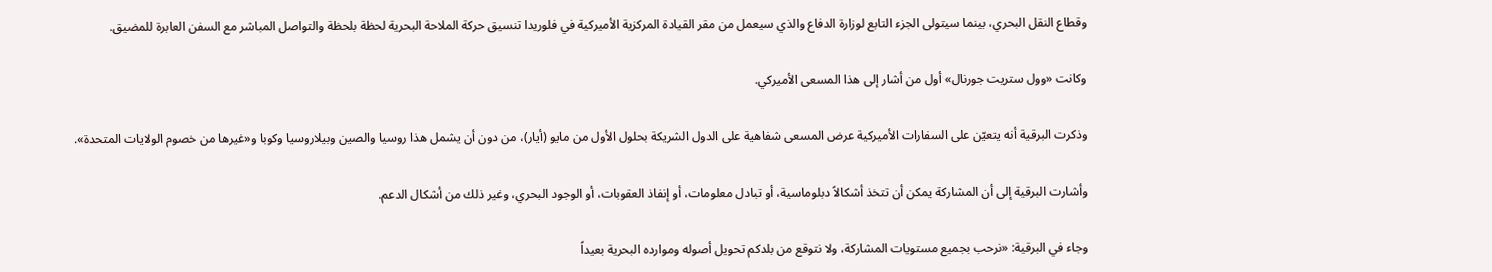وقطاع النقل البحري، بينما سيتولى الجزء التابع ‌لوزارة الدفاع والذي سيعمل من مقر القيادة المركزية ‌الأميركية في فلوريدا تنسيق حركة الملاحة البحرية لحظة بلحظة والتواصل المباشر مع السفن العابرة للمضيق.

وكانت «وول ستريت جورنال» أول من أشار إلى هذا ‌المسعى الأميركي.

وذكرت البرقية أنه يتعيّن على السفارات الأميركية عرض المسعى شفاهية على الدول الشريكة بحلول الأول من مايو (أيار)، من دون أن يشمل هذا روسيا والصين وبيلاروسيا وكوبا و«غيرها من خصوم الولايات المتحدة».

وأشارت البرقية إلى أن المشاركة يمكن أن تتخذ أشكالاً دبلوماسية، أو تبادل معلومات، أو إنفاذ العقوبات، أو الوجود البحري، وغير ذلك من أشكال الدعم.

وجاء في البرقية: «نرحب بجميع مستويات المشاركة، ولا نتوقع من بلدكم تحويل أصوله وموارده البحرية بعيداً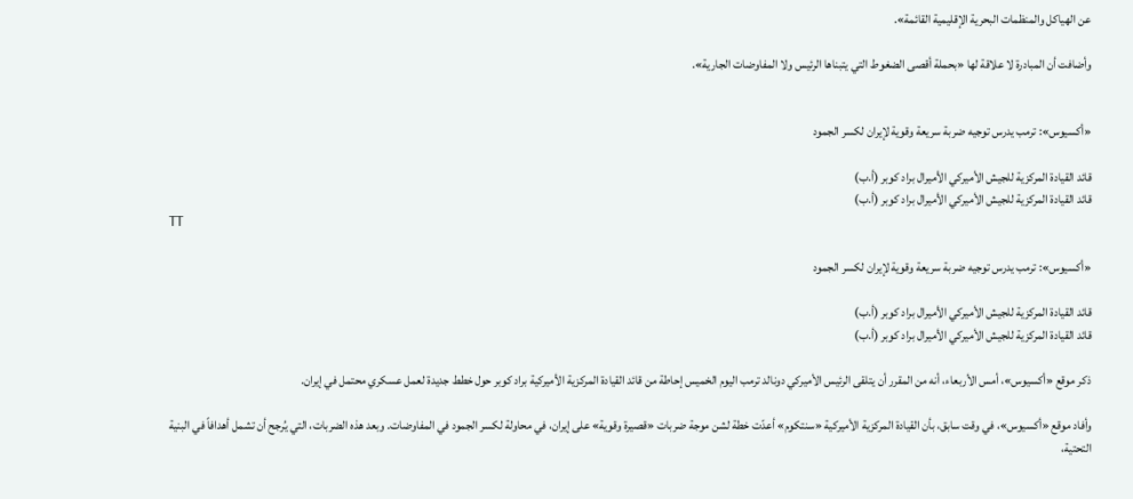عن الهياكل والمنظمات البحرية الإقليمية القائمة».

وأضافت أن المبادرة لا علاقة لها «بحملة أقصى الضغوط التي يتبناها الرئيس ولا المفاوضات الجارية».


«أكسيوس»: ترمب يدرس توجيه ضربة سريعة وقوية لإيران لكسر الجمود

قائد القيادة المركزية للجيش الأميركي الأميرال براد كوبر (أ.ب)
قائد القيادة المركزية للجيش الأميركي الأميرال براد كوبر (أ.ب)
TT

«أكسيوس»: ترمب يدرس توجيه ضربة سريعة وقوية لإيران لكسر الجمود

قائد القيادة المركزية للجيش الأميركي الأميرال براد كوبر (أ.ب)
قائد القيادة المركزية للجيش الأميركي الأميرال براد كوبر (أ.ب)

ذكر موقع «أكسيوس»، أمس الأربعاء، أنه من ‌المقرر ‌أن يتلقى ‌الرئيس الأميركي دونالد ترمب اليوم الخميس إحاطة من قائد القيادة ‌المركزية ‌الأميركية براد كوبر ‌حول ‌خطط جديدة لعمل عسكري ‌محتمل في إيران.

وأفاد موقع «أكسيوس»، في وقت سابق، بأن القيادة المركزية الأميركية «سنتكوم» أعدّت خطة لشن موجة ضربات «قصيرة وقوية» على إيران، في محاولة لكسر الجمود في المفاوضات. وبعد هذه الضربات، التي يُرجح أن تشمل أهدافاً في البنية التحتية،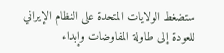ستضغط الولايات المتحدة على النظام الإيراني للعودة إلى طاولة المفاوضات وإبداء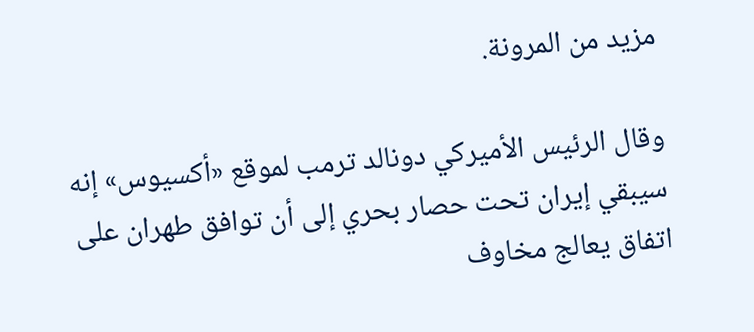مزيد من المرونة.

وقال الرئيس الأميركي دونالد ترمب لموقع «أكسيوس» إنه سيبقي إيران تحت حصار بحري إلى أن توافق طهران على اتفاق يعالج مخاوف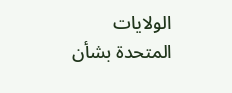الولايات المتحدة بشأن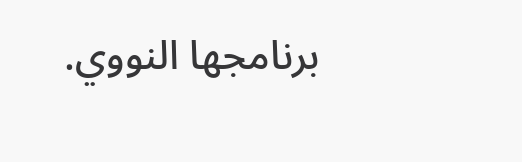برنامجها النووي.